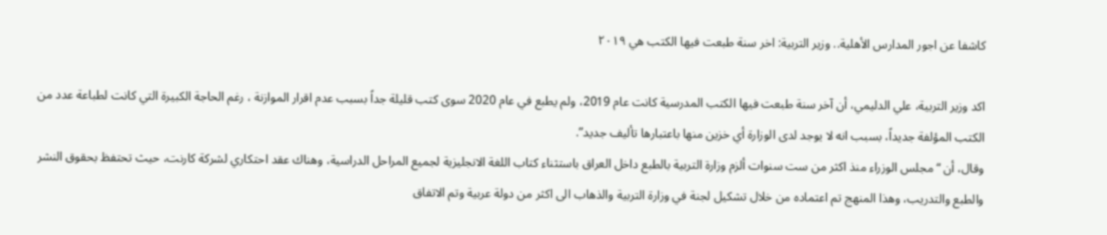كاشفا عن اجور المدارس الأهلية.. وزير التربية: اخر سنة طبعت فيها الكتب هي ٢٠١٩

اكد وزير التربية، علي الدليمي، أن آخر سنة طبعت فيها الكتب المدرسية كانت عام 2019، ولم يطبع في عام 2020 سوى كتب قليلة جداً بسبب عدم اقرار الموازنة ، رغم الحاجة الكبيرة التي كانت لطباعة عدد من الكتب المؤلفة جديداً، بسبب انه لا يوجد لدى الوزارة أي خزين منها باعتبارها تأليف جديد”.
وقال، أن “مجلس الوزراء منذ اكثر من ست سنوات ألزم وزارة التربية بالطبع داخل العراق باستثناء كتاب اللغة الانجليزية لجميع المراحل الدراسية، وهناك عقد احتكاري لشركة كارنت، حيث تحتفظ بحقوق النشر والطبع والتدريب، وهذا المنهج تم اعتماده من خلال تشكيل لجنة في وزارة التربية والذهاب الى اكثر من دولة عربية وتم الاتفاق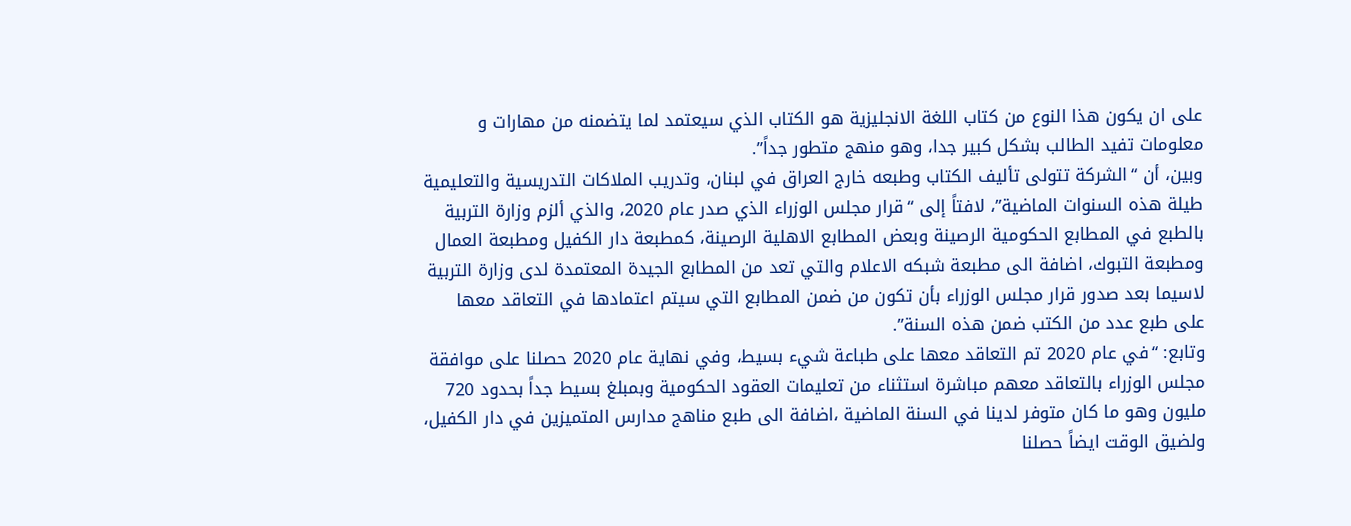على ان يكون هذا النوع من كتاب اللغة الانجليزية هو الكتاب الذي سيعتمد لما يتضمنه من مهارات و معلومات تفيد الطالب بشكل كبير جدا، وهو منهج متطور جداً”.
وبين، أن “الشركة تتولى تأليف الكتاب وطبعه خارج العراق في لبنان، وتدريب الملاكات التدريسية والتعليمية طيلة هذه السنوات الماضية”، لافتاً إلى “قرار مجلس الوزراء الذي صدر عام 2020، والذي ألزم وزارة التربية بالطبع في المطابع الحكومية الرصينة وبعض المطابع الاهلية الرصينة، كمطبعة دار الكفيل ومطبعة العمال ومطبعة التبوك، اضافة الى مطبعة شبكه الاعلام والتي تعد من المطابع الجيدة المعتمدة لدى وزارة التربية لاسيما بعد صدور قرار مجلس الوزراء بأن تكون من ضمن المطابع التي سيتم اعتمادها في التعاقد معها على طبع عدد من الكتب ضمن هذه السنة”.
وتابع: “في عام 2020 تم التعاقد معها على طباعة شيء بسيط، وفي نهاية عام 2020 حصلنا على موافقة مجلس الوزراء بالتعاقد معهم مباشرة استثناء من تعليمات العقود الحكومية وبمبلغ بسيط جداً بحدود 720 مليون وهو ما كان متوفر لدينا في السنة الماضية ،اضافة الى طبع مناهج مدارس المتميزين في دار الكفيل، ولضيق الوقت ايضاً حصلنا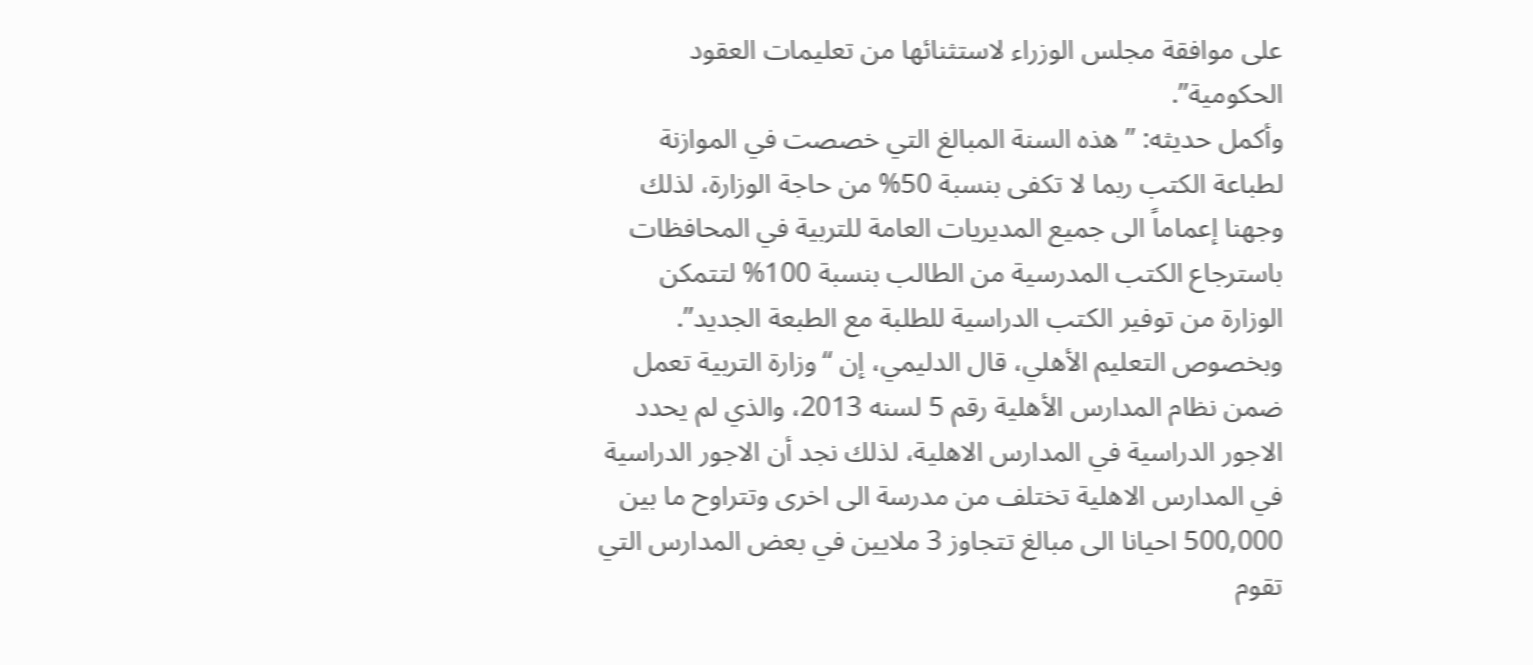على موافقة مجلس الوزراء لاستثنائها من تعليمات العقود الحكومية”.
وأكمل حديثه: ” هذه السنة المبالغ التي خصصت في الموازنة لطباعة الكتب ربما لا تكفى بنسبة 50% من حاجة الوزارة، لذلك وجهنا إعماماً الى جميع المديريات العامة للتربية في المحافظات باسترجاع الكتب المدرسية من الطالب بنسبة 100% لتتمكن الوزارة من توفير الكتب الدراسية للطلبة مع الطبعة الجديد”.
وبخصوص التعليم الأهلي، قال الدليمي، إن “وزارة التربية تعمل ضمن نظام المدارس الأهلية رقم 5 لسنه 2013، والذي لم يحدد الاجور الدراسية في المدارس الاهلية، لذلك نجد أن الاجور الدراسية في المدارس الاهلية تختلف من مدرسة الى اخرى وتتراوح ما بين 500,000 احيانا الى مبالغ تتجاوز 3 ملايين في بعض المدارس التي تقوم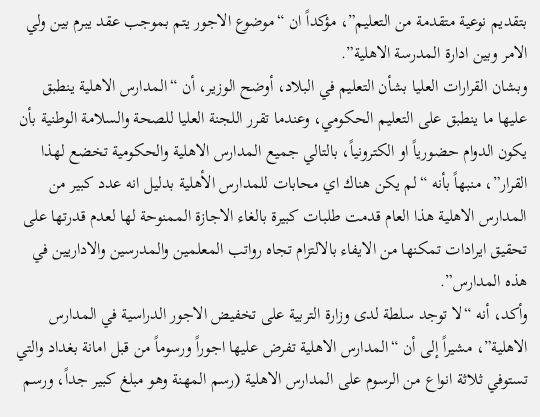بتقديم نوعية متقدمة من التعليم”، مؤكداً ان “موضوع الاجور يتم بموجب عقد يبرم بين ولي الامر وبين ادارة المدرسة الاهلية”.
وبشان القرارات العليا بشأن التعليم في البلاد، أوضح الوزير، أن “المدارس الاهلية ينطبق عليها ما ينطبق على التعليم الحكومي، وعندما تقرر اللجنة العليا للصحة والسلامة الوطنية بأن يكون الدوام حضورياً او الكترونياً، بالتالي جميع المدارس الاهلية والحكومية تخضع لهذا القرار”، منبهاً بأنه “لم يكن هناك اي محابات للمدارس الأهلية بدليل انه عدد كبير من المدارس الاهلية هذا العام قدمت طلبات كبيرة بالغاء الاجازة الممنوحة لها لعدم قدرتها على تحقيق ايرادات تمكنها من الايفاء بالالتزام تجاه رواتب المعلمين والمدرسين والاداريين في هذه المدارس”.
وأكد، أنه “لا توجد سلطة لدى وزارة التربية على تخفيض الاجور الدراسية في المدارس الاهلية”، مشيراً إلى أن “المدارس الاهلية تفرض عليها اجوراً ورسوماً من قبل امانة بغداد والتي تستوفي ثلاثة انواع من الرسوم على المدارس الاهلية (رسم المهنة وهو مبلغ كبير جداً، ورسم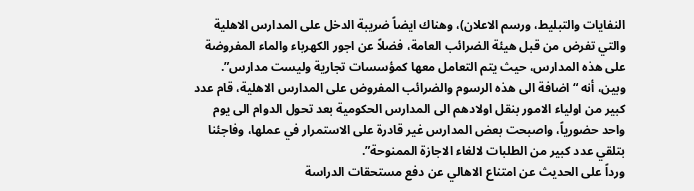النفايات والتبليط، ورسم الاعلان)، وهناك ايضاً ضريبة الدخل على المدارس الاهلية والتي تفرض من قبل هيئة الضرائب العامة، فضلاً عن اجور الكهرباء والماء المفروضة على هذه المدارس، حيث يتم التعامل معها كمؤسسات تجارية وليست مدارس”.
وبين، أنه “اضافة الى هذه الرسوم والضرائب المفروض على المدارس الاهلية، قام عدد كبير من اولياء الامور بنقل اولادهم الى المدارس الحكومية بعد تحول الدوام الى يوم واحد حضورياً، واصبحت بعض المدارس غير قادرة على الاستمرار في عملها، وفاجئنا بتلقي عدد كبير من الطلبات لالغاء الاجازة الممنوحة”.
ورداً على الحديث عن امتناع الاهالي عن دفع مستحقات الدراسة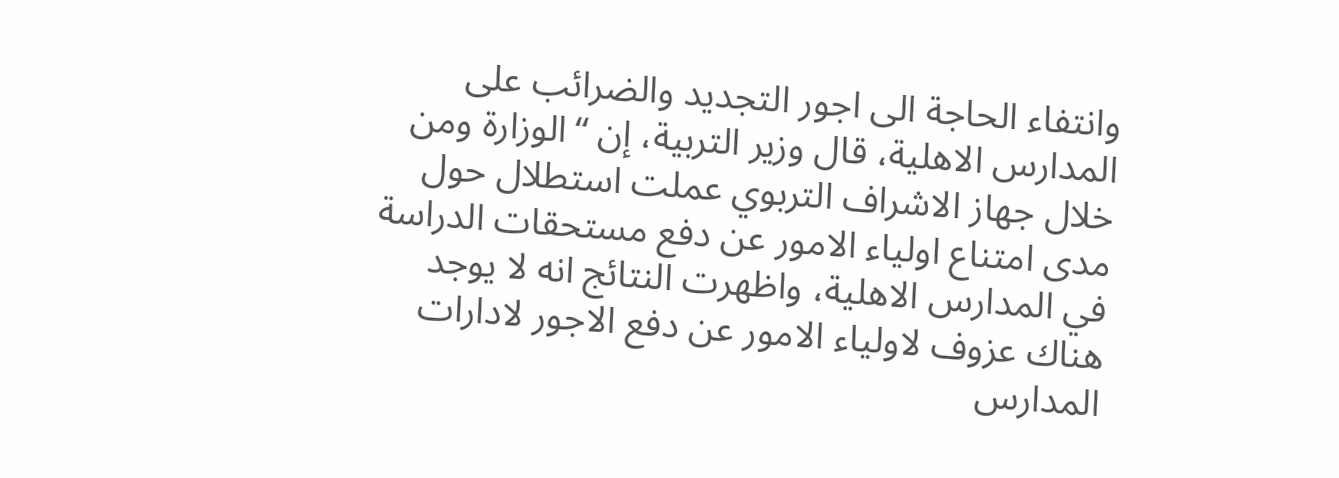وانتفاء الحاجة الى اجور التجديد والضرائب على المدارس الاهلية، قال وزير التربية، إن “الوزارة ومن خلال جهاز الاشراف التربوي عملت استطلال حول مدى امتناع اولياء الامور عن دفع مستحقات الدراسة في المدارس الاهلية، واظهرت النتائج انه لا يوجد هناك عزوف لاولياء الامور عن دفع الاجور لادارات المدارس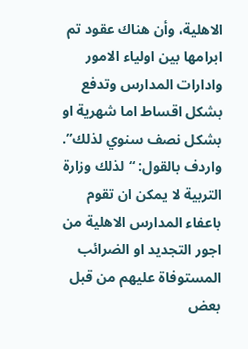الاهلية، وأن هناك عقود تم ابرامها بين اولياء الامور وادارات المدارس وتدفع بشكل اقساط اما شهرية او بشكل نصف سنوي لذلك”.
واردف بالقول: “لذلك وزارة التربية لا يمكن ان تقوم باعفاء المدارس الاهلية من اجور التجديد او الضرائب المستوفاة عليهم من قبل بعض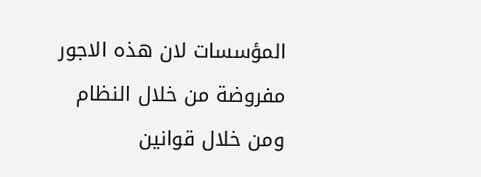المؤسسات لان هذه الاجور مفروضة من خلال النظام ومن خلال قوانين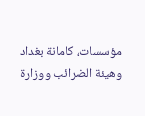مؤسسات، كامانة بغداد وهيئة الضرائب ووزارة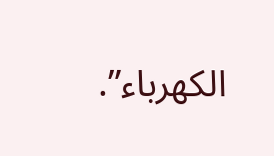الكهرباء”.